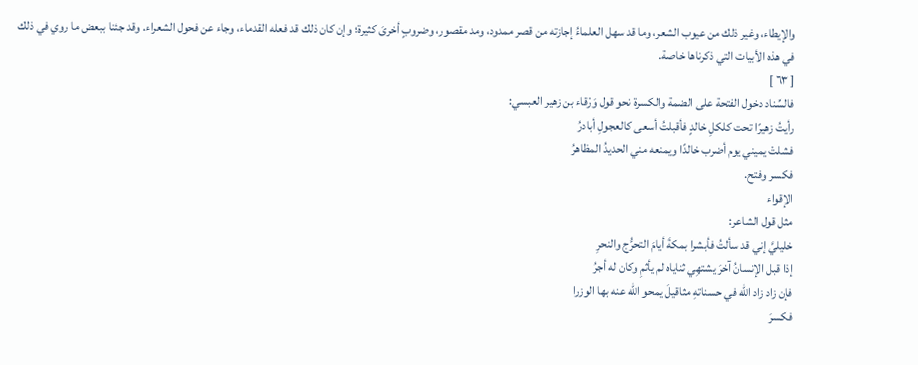والإيطاء، وغير ذلك من عيوب الشعر، وما قد سهل العلماءُ إجازته من قصر ممدود، ومد مقصور، وضروبٍ أخرىَ كثيرة؛ وإن كان ذلك قد فعله القدماء، وجاء عن فحول الشعراء. وقد جئنا ببعض ما روي في ذلك في هذه الأبيات التي ذكرناها خاصة.
[ ٦٣ ]
فالسِّناد دخول الفتحة على الضمة والكسرة نحو قول وَرْقاء بن زهير العبسي:
رأيتُ زهيرًا تحت كلكلِ خالدٍ فأقبلتُ أسعى كالعجولِ أبادرُ
فشلتْ يميني يوم أضرب خالدًا ويمنعه مني الحديدُ المظاهرُ
فكسر وفتح.
الإقواء
مثل قول الشاعر:
خليليَّ إني قد سألتُ فأبشرا بمكةَ أيامَ التحرُّج والنحرِ
إذا قبل الإنسانُ آخرَ يشتهِي ثناياه لم يأثمِ وكان له أجرُ
فإن زاد زاد الله في حسناتهِ مثاقيلَ يمحو الله عنه بها الوزرا
فكسرَ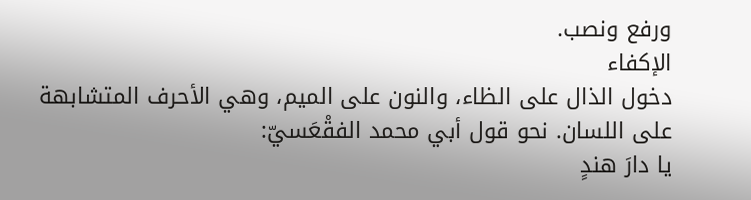ورفع ونصب.
الإكفاء
دخول الذال على الظاء، والنون على الميم، وهي الأحرف المتشابهة على اللسان. نحو قول أبي محمد الفقْعَسيّ:
يا دارَ هندٍ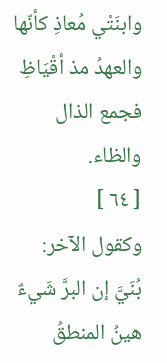وابنَتْي مُعاذِ كأنّها والعهدُ مذ أقْيَاظِ
فجمع الذال والظاء.
[ ٦٤ ]
وكقول الآخر:
بُنَيَّ إن البرَّ شَيءٌ هينُ المنطقُ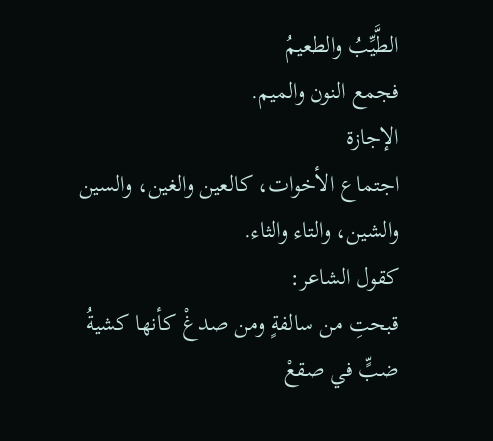الطَّيِّبُ والطعيمُ
فجمع النون والميم.
الإجازة
اجتماع الأخوات، كالعين والغين، والسين والشين، والتاء والثاء.
كقول الشاعر:
قبحتِ من سالفةٍ ومن صدغْ كأنها كشيةُ ضبٍّ في صقعْ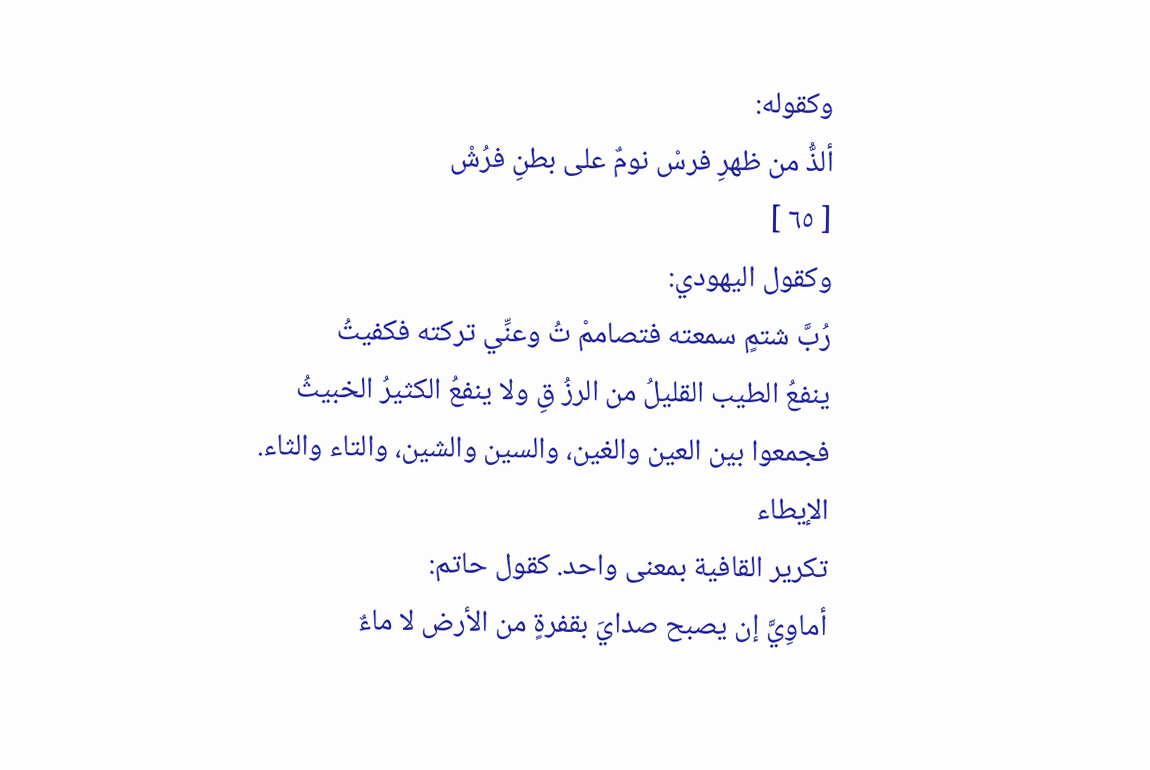وكقوله:
ألذُّ من ظهرِ فرسْ نومٌ على بطنِ فرُشْ
[ ٦٥ ]
وكقول اليهودي:
رُبَّ شتمٍ سمعته فتصاممْ تُ وعنِّي تركته فكفيتُ
ينفعُ الطيب القليلُ من الرزُ قِ ولا ينفعُ الكثيرُ الخبيثُ
فجمعوا بين العين والغين، والسين والشين، والتاء والثاء.
الإيطاء
تكرير القافية بمعنى واحد. كقول حاتم:
أماوِيَّ إن يصبح صدايَ بقفرةٍ من الأرض لا ماءٌ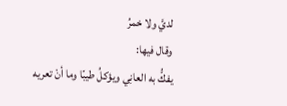لديَّ ولا خمرُ
وقال فيها:
يفكُّ به العانِي ويؤكلُ طيبًا وما أنْ تعريه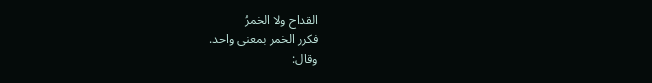القداح ولا الخمرُ
فكرر الخمر بمعنى واحد.
وقال: